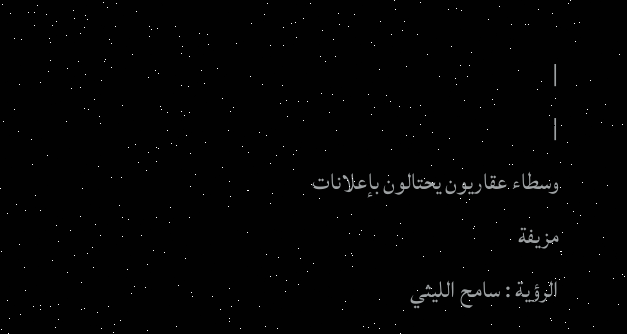|
|
وسطاء عقاريون يحتالون بإعلانات مزيفة
الرؤية : سامح الليثي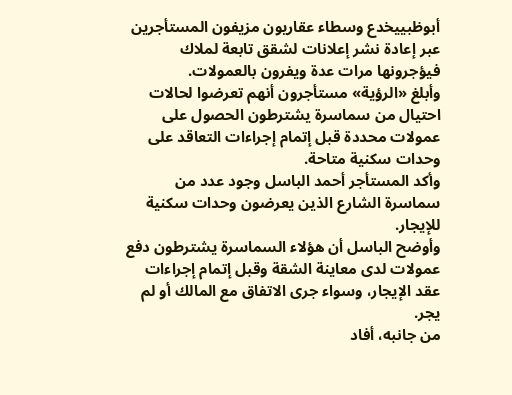أبوظبييخدع وسطاء عقاريون مزيفون المستأجرين عبر إعادة نشر إعلانات لشقق تابعة لملاك فيؤجرونها مرات عدة ويفرون بالعمولات.
وأبلغ «الرؤية» مستأجرون أنهم تعرضوا لحالات احتيال من سماسرة يشترطون الحصول على عمولات محددة قبل إتمام إجراءات التعاقد على وحدات سكنية متاحة.
وأكد المستأجر أحمد الباسل وجود عدد من سماسرة الشارع الذين يعرضون وحدات سكنية للإيجار.
وأوضح الباسل أن هؤلاء السماسرة يشترطون دفع عمولات لدى معاينة الشقة وقبل إتمام إجراءات عقد الإيجار، وسواء جرى الاتفاق مع المالك أو لم يجر.
من جانبه، أفاد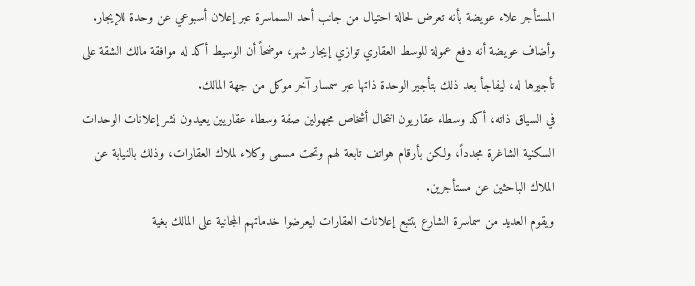المستأجر علاء عويضة بأنه تعرض لحالة احتيال من جانب أحد السماسرة عبر إعلان أسبوعي عن وحدة للإيجار.
وأضاف عويضة أنه دفع عمولة للوسط العقاري توازي إيجار شهر، موضحاً أن الوسيط أكد له موافقة مالك الشقة على تأجيرها له، ليفاجأ بعد ذلك بتأجير الوحدة ذاتها عبر سمسار آخر موكل من جهة المالك.
في السياق ذاته، أكد وسطاء عقاريون انتحال أشخاص مجهولين صفة وسطاء عقاريين يعيدون نشر إعلانات الوحدات السكنية الشاغرة مجدداً، ولكن بأرقام هواتف تابعة لهم وتحت مسمى وكلاء لملاك العقارات، وذلك بالنيابة عن الملاك الباحثين عن مستأجرين.
ويقوم العديد من سماسرة الشارع بتتبع إعلانات العقارات ليعرضوا خدماتهم المجانية على المالك بغية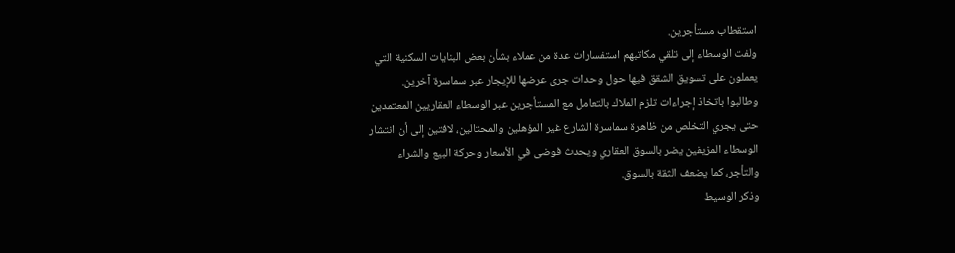استقطاب مستأجرين.
ولفت الوسطاء إلى تلقي مكاتبهم استفسارات عدة من عملاء بشأن بعض البنايات السكنية التي يعملون على تسويق الشقق فيها حول وحدات جرى عرضها للإيجار عبر سماسرة آخرين.
وطالبوا باتخاذ إجراءات تلزم الملاك بالتعامل مع المستأجرين عبر الوسطاء العقاريين المعتمدين حتى يجري التخلص من ظاهرة سماسرة الشارع غير المؤهلين والمحتالين، لافتين إلى أن انتشار الوسطاء المزيفين يضر بالسوق العقاري ويحدث فوضى في الأسعار وحركة البيع والشراء والتأجر، كما يضعف الثقة بالسوق.
وذكر الوسيط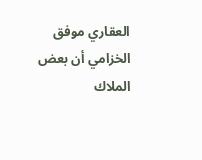العقاري موفق الخزامي أن بعض الملاك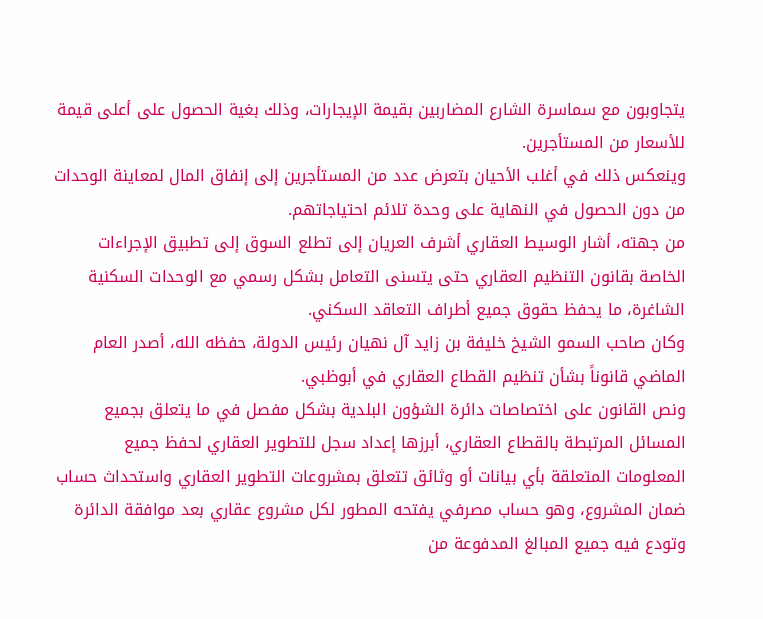يتجاوبون مع سماسرة الشارع المضاربين بقيمة الإيجارات، وذلك بغية الحصول على أعلى قيمة للأسعار من المستأجرين.
وينعكس ذلك في أغلب الأحيان بتعرض عدد من المستأجرين إلى إنفاق المال لمعاينة الوحدات من دون الحصول في النهاية على وحدة تلائم احتياجاتهم.
من جهته، أشار الوسيط العقاري أشرف العريان إلى تطلع السوق إلى تطبيق الإجراءات الخاصة بقانون التنظيم العقاري حتى يتسنى التعامل بشكل رسمي مع الوحدات السكنية الشاغرة، ما يحفظ حقوق جميع أطراف التعاقد السكني.
وكان صاحب السمو الشيخ خليفة بن زايد آل نهيان رئيس الدولة، حفظه الله، أصدر العام الماضي قانوناً بشأن تنظيم القطاع العقاري في أبوظبي.
ونص القانون على اختصاصات دائرة الشؤون البلدية بشكل مفصل في ما يتعلق بجميع المسائل المرتبطة بالقطاع العقاري، أبرزها إعداد سجل للتطوير العقاري لحفظ جميع المعلومات المتعلقة بأي بيانات أو وثائق تتعلق بمشروعات التطوير العقاري واستحداث حساب ضمان المشروع، وهو حساب مصرفي يفتحه المطور لكل مشروع عقاري بعد موافقة الدائرة وتودع فيه جميع المبالغ المدفوعة من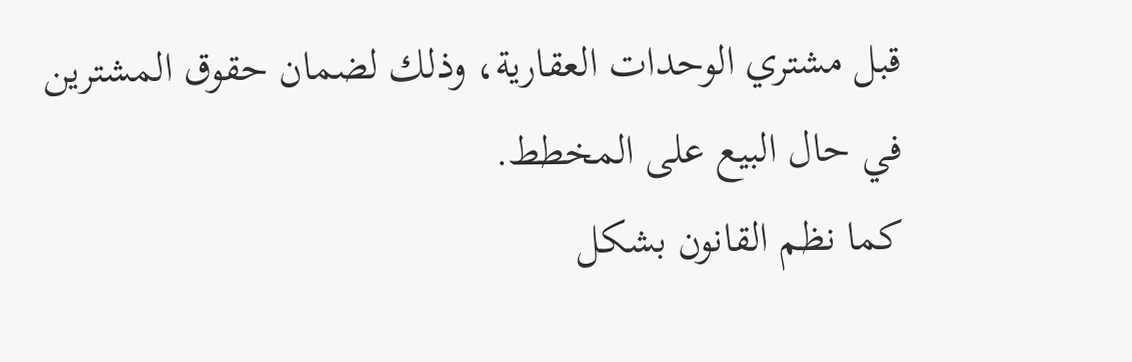قبل مشتري الوحدات العقارية، وذلك لضمان حقوق المشترين في حال البيع على المخطط.
كما نظم القانون بشكل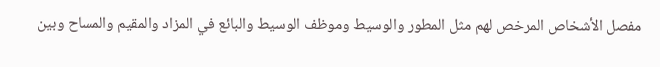مفصل الأشخاص المرخص لهم مثل المطور والوسيط وموظف الوسيط والبائع في المزاد والمقيم والمساح وبين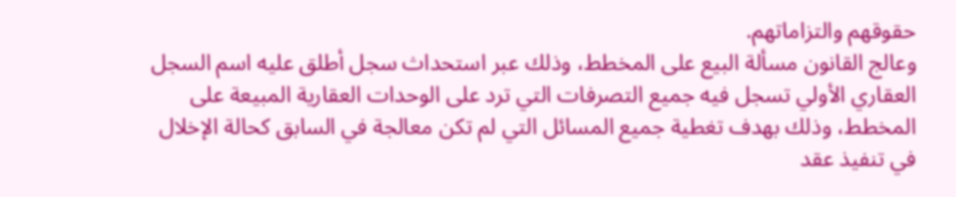حقوقهم والتزاماتهم.
وعالج القانون مسألة البيع على المخطط، وذلك عبر استحداث سجل أطلق عليه اسم السجل العقاري الأولي تسجل فيه جميع التصرفات التي ترد على الوحدات العقارية المبيعة على المخطط، وذلك بهدف تغطية جميع المسائل التي لم تكن معالجة في السابق كحالة الإخلال في تنفيذ عقد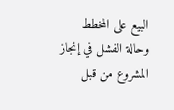البيع على المخطط وحالة الفشل في إنجاز المشروع من قبل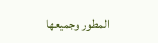المطور وجميعها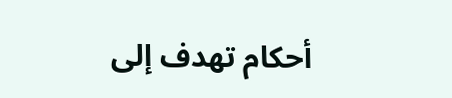أحكام تهدف إلى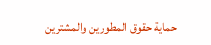حماية حقوق المطورين والمشترين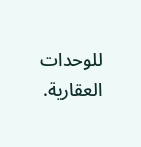للوحدات العقارية.